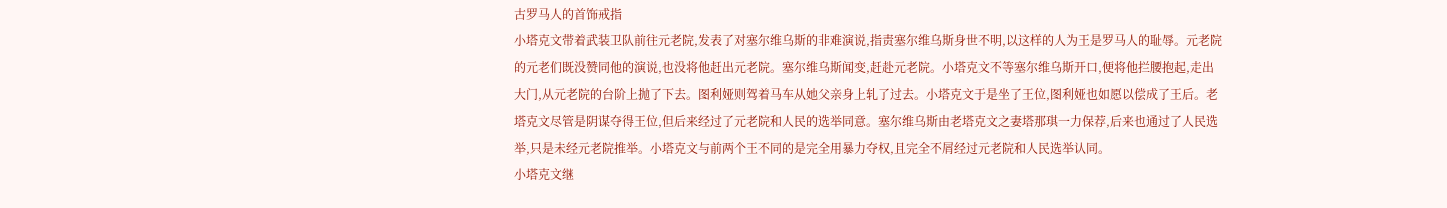古罗马人的首饰戒指
小塔克文带着武装卫队前往元老院,发表了对塞尔维乌斯的非难演说,指责塞尔维乌斯身世不明,以这样的人为王是罗马人的耻辱。元老院的元老们既没赞同他的演说,也没将他赶出元老院。塞尔维乌斯闻变,赶赴元老院。小塔克文不等塞尔维乌斯开口,便将他拦腰抱起,走出大门,从元老院的台阶上抛了下去。图利娅则驾着马车从她父亲身上轧了过去。小塔克文于是坐了王位,图利娅也如愿以偿成了王后。老塔克文尽管是阴谋夺得王位,但后来经过了元老院和人民的选举同意。塞尔维乌斯由老塔克文之妻塔那琪一力保荐,后来也通过了人民选举,只是未经元老院推举。小塔克文与前两个王不同的是完全用暴力夺权,且完全不屑经过元老院和人民选举认同。
小塔克文继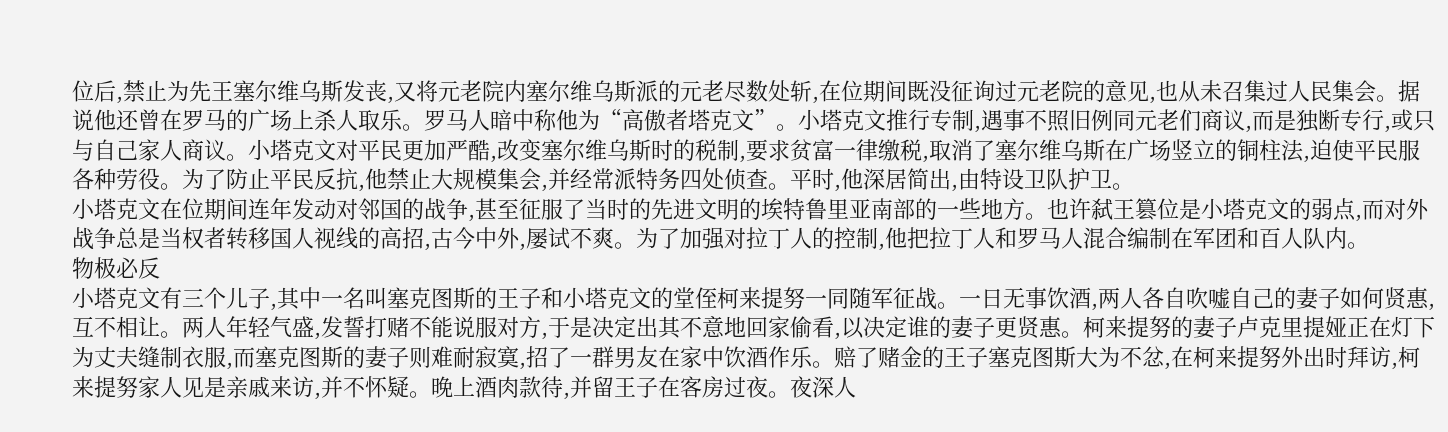位后,禁止为先王塞尔维乌斯发丧,又将元老院内塞尔维乌斯派的元老尽数处斩,在位期间既没征询过元老院的意见,也从未召集过人民集会。据说他还曾在罗马的广场上杀人取乐。罗马人暗中称他为“高傲者塔克文”。小塔克文推行专制,遇事不照旧例同元老们商议,而是独断专行,或只与自己家人商议。小塔克文对平民更加严酷,改变塞尔维乌斯时的税制,要求贫富一律缴税,取消了塞尔维乌斯在广场竖立的铜柱法,迫使平民服各种劳役。为了防止平民反抗,他禁止大规模集会,并经常派特务四处侦查。平时,他深居简出,由特设卫队护卫。
小塔克文在位期间连年发动对邻国的战争,甚至征服了当时的先进文明的埃特鲁里亚南部的一些地方。也许弑王篡位是小塔克文的弱点,而对外战争总是当权者转移国人视线的高招,古今中外,屡试不爽。为了加强对拉丁人的控制,他把拉丁人和罗马人混合编制在军团和百人队内。
物极必反
小塔克文有三个儿子,其中一名叫塞克图斯的王子和小塔克文的堂侄柯来提努一同随军征战。一日无事饮酒,两人各自吹嘘自己的妻子如何贤惠,互不相让。两人年轻气盛,发誓打赌不能说服对方,于是决定出其不意地回家偷看,以决定谁的妻子更贤惠。柯来提努的妻子卢克里提娅正在灯下为丈夫缝制衣服,而塞克图斯的妻子则难耐寂寞,招了一群男友在家中饮酒作乐。赔了赌金的王子塞克图斯大为不忿,在柯来提努外出时拜访,柯来提努家人见是亲戚来访,并不怀疑。晚上酒肉款待,并留王子在客房过夜。夜深人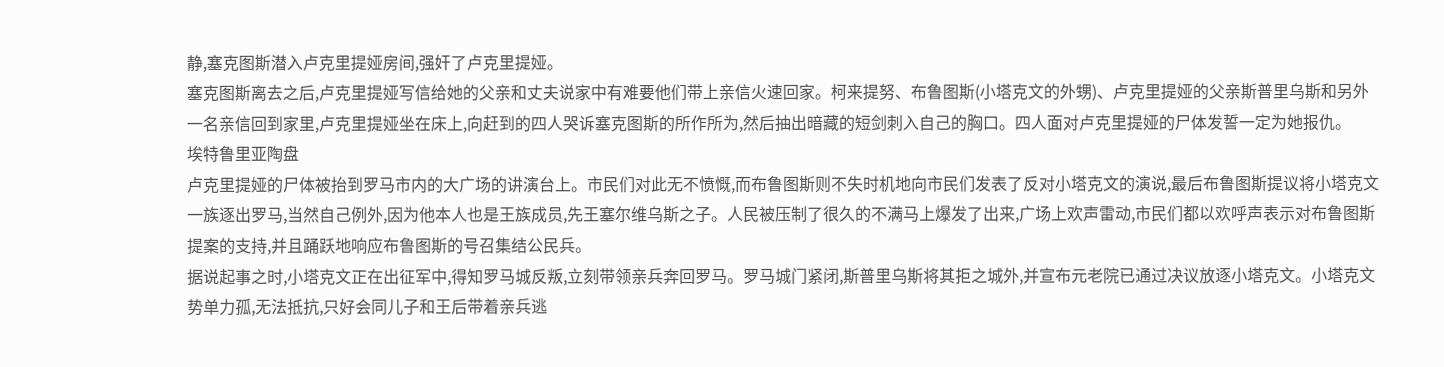静,塞克图斯潜入卢克里提娅房间,强奸了卢克里提娅。
塞克图斯离去之后,卢克里提娅写信给她的父亲和丈夫说家中有难要他们带上亲信火速回家。柯来提努、布鲁图斯(小塔克文的外甥)、卢克里提娅的父亲斯普里乌斯和另外一名亲信回到家里,卢克里提娅坐在床上,向赶到的四人哭诉塞克图斯的所作所为,然后抽出暗藏的短剑刺入自己的胸口。四人面对卢克里提娅的尸体发誓一定为她报仇。
埃特鲁里亚陶盘
卢克里提娅的尸体被抬到罗马市内的大广场的讲演台上。市民们对此无不愤慨,而布鲁图斯则不失时机地向市民们发表了反对小塔克文的演说,最后布鲁图斯提议将小塔克文一族逐出罗马,当然自己例外,因为他本人也是王族成员,先王塞尔维乌斯之子。人民被压制了很久的不满马上爆发了出来,广场上欢声雷动,市民们都以欢呼声表示对布鲁图斯提案的支持,并且踊跃地响应布鲁图斯的号召集结公民兵。
据说起事之时,小塔克文正在出征军中,得知罗马城反叛,立刻带领亲兵奔回罗马。罗马城门紧闭,斯普里乌斯将其拒之城外,并宣布元老院已通过决议放逐小塔克文。小塔克文势单力孤,无法抵抗,只好会同儿子和王后带着亲兵逃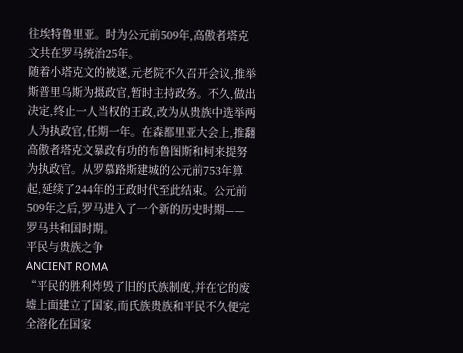往埃特鲁里亚。时为公元前509年,高傲者塔克文共在罗马统治25年。
随着小塔克文的被逐,元老院不久召开会议,推举斯普里乌斯为摄政官,暂时主持政务。不久,做出决定,终止一人当权的王政,改为从贵族中选举两人为执政官,任期一年。在森都里亚大会上,推翻高傲者塔克文暴政有功的布鲁图斯和柯来提努为执政官。从罗慕路斯建城的公元前753年算起,延续了244年的王政时代至此结束。公元前509年之后,罗马进入了一个新的历史时期——罗马共和国时期。
平民与贵族之争
ANCIENT ROMA
“平民的胜利炸毁了旧的氏族制度,并在它的废墟上面建立了国家,而氏族贵族和平民不久便完全溶化在国家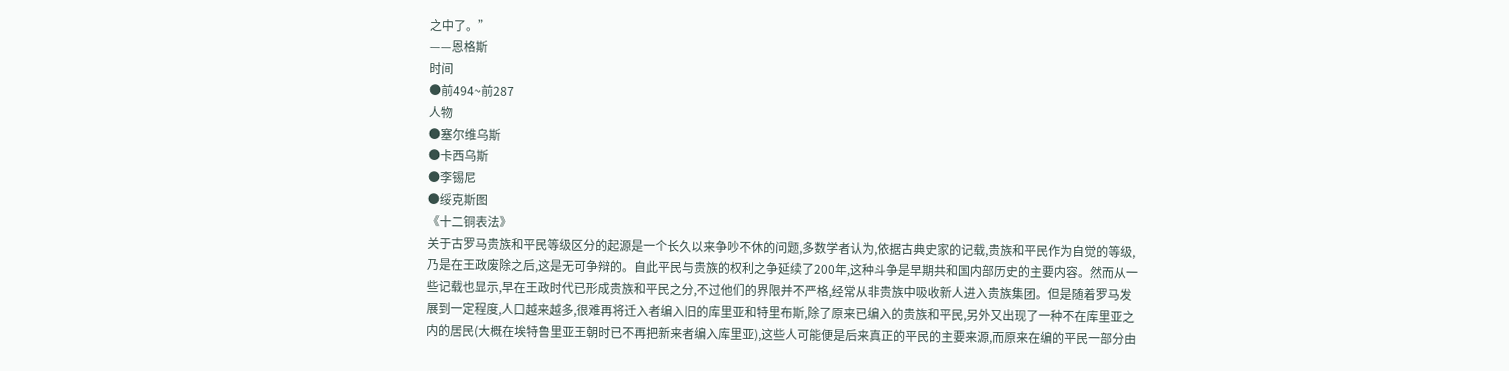之中了。”
——恩格斯
时间
●前494~前287
人物
●塞尔维乌斯
●卡西乌斯
●李锡尼
●绥克斯图
《十二铜表法》
关于古罗马贵族和平民等级区分的起源是一个长久以来争吵不休的问题,多数学者认为,依据古典史家的记载,贵族和平民作为自觉的等级,乃是在王政废除之后,这是无可争辩的。自此平民与贵族的权利之争延续了200年,这种斗争是早期共和国内部历史的主要内容。然而从一些记载也显示,早在王政时代已形成贵族和平民之分,不过他们的界限并不严格,经常从非贵族中吸收新人进入贵族集团。但是随着罗马发展到一定程度,人口越来越多,很难再将迁入者编入旧的库里亚和特里布斯,除了原来已编入的贵族和平民,另外又出现了一种不在库里亚之内的居民(大概在埃特鲁里亚王朝时已不再把新来者编入库里亚),这些人可能便是后来真正的平民的主要来源,而原来在编的平民一部分由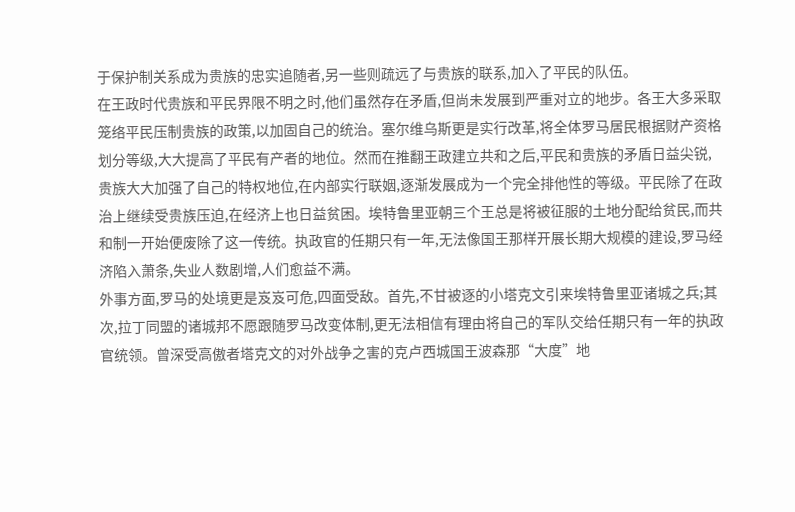于保护制关系成为贵族的忠实追随者,另一些则疏远了与贵族的联系,加入了平民的队伍。
在王政时代贵族和平民界限不明之时,他们虽然存在矛盾,但尚未发展到严重对立的地步。各王大多采取笼络平民压制贵族的政策,以加固自己的统治。塞尔维乌斯更是实行改革,将全体罗马居民根据财产资格划分等级,大大提高了平民有产者的地位。然而在推翻王政建立共和之后,平民和贵族的矛盾日益尖锐,贵族大大加强了自己的特权地位,在内部实行联姻,逐渐发展成为一个完全排他性的等级。平民除了在政治上继续受贵族压迫,在经济上也日益贫困。埃特鲁里亚朝三个王总是将被征服的土地分配给贫民,而共和制一开始便废除了这一传统。执政官的任期只有一年,无法像国王那样开展长期大规模的建设,罗马经济陷入萧条,失业人数剧增,人们愈益不满。
外事方面,罗马的处境更是岌岌可危,四面受敌。首先,不甘被逐的小塔克文引来埃特鲁里亚诸城之兵;其次,拉丁同盟的诸城邦不愿跟随罗马改变体制,更无法相信有理由将自己的军队交给任期只有一年的执政官统领。曾深受高傲者塔克文的对外战争之害的克卢西城国王波森那“大度”地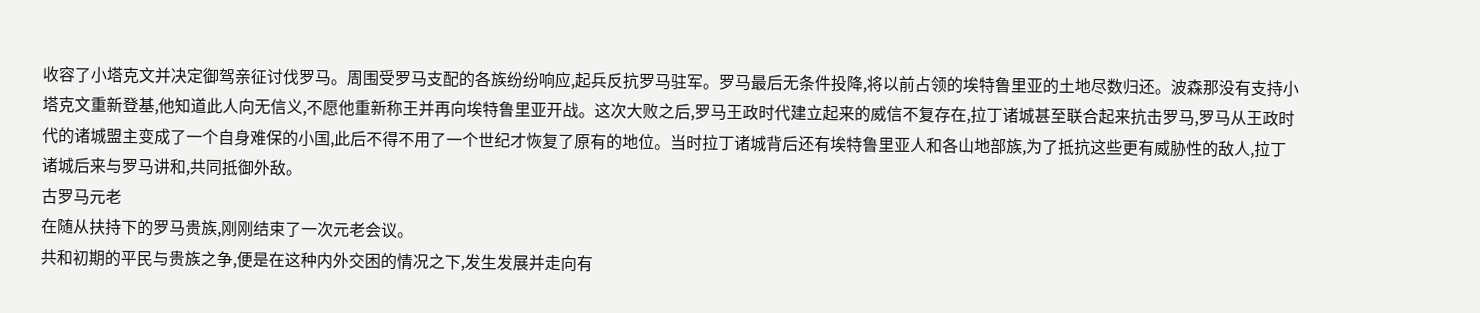收容了小塔克文并决定御驾亲征讨伐罗马。周围受罗马支配的各族纷纷响应,起兵反抗罗马驻军。罗马最后无条件投降,将以前占领的埃特鲁里亚的土地尽数归还。波森那没有支持小塔克文重新登基,他知道此人向无信义,不愿他重新称王并再向埃特鲁里亚开战。这次大败之后,罗马王政时代建立起来的威信不复存在,拉丁诸城甚至联合起来抗击罗马,罗马从王政时代的诸城盟主变成了一个自身难保的小国,此后不得不用了一个世纪才恢复了原有的地位。当时拉丁诸城背后还有埃特鲁里亚人和各山地部族,为了抵抗这些更有威胁性的敌人,拉丁诸城后来与罗马讲和,共同抵御外敌。
古罗马元老
在随从扶持下的罗马贵族,刚刚结束了一次元老会议。
共和初期的平民与贵族之争,便是在这种内外交困的情况之下,发生发展并走向有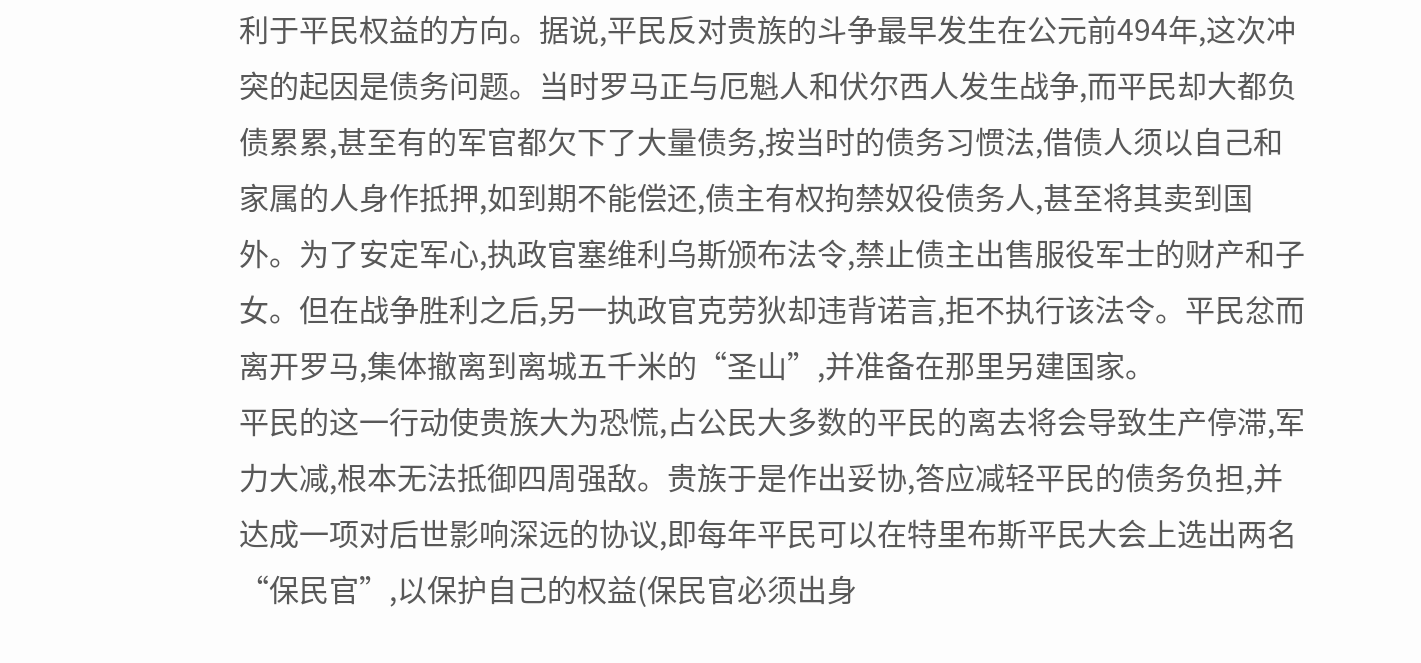利于平民权益的方向。据说,平民反对贵族的斗争最早发生在公元前494年,这次冲突的起因是债务问题。当时罗马正与厄魁人和伏尔西人发生战争,而平民却大都负债累累,甚至有的军官都欠下了大量债务,按当时的债务习惯法,借债人须以自己和家属的人身作抵押,如到期不能偿还,债主有权拘禁奴役债务人,甚至将其卖到国外。为了安定军心,执政官塞维利乌斯颁布法令,禁止债主出售服役军士的财产和子女。但在战争胜利之后,另一执政官克劳狄却违背诺言,拒不执行该法令。平民忿而离开罗马,集体撤离到离城五千米的“圣山”,并准备在那里另建国家。
平民的这一行动使贵族大为恐慌,占公民大多数的平民的离去将会导致生产停滞,军力大减,根本无法抵御四周强敌。贵族于是作出妥协,答应减轻平民的债务负担,并达成一项对后世影响深远的协议,即每年平民可以在特里布斯平民大会上选出两名“保民官”,以保护自己的权益(保民官必须出身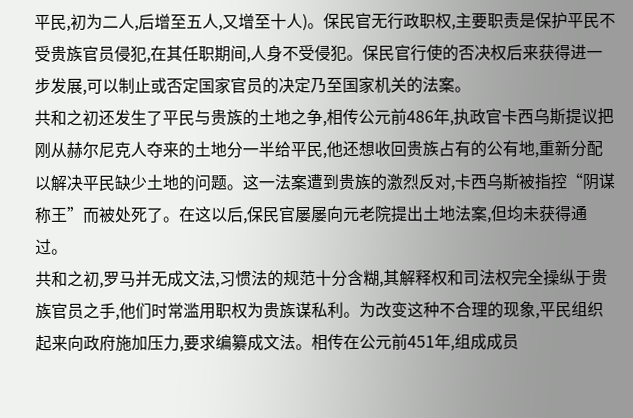平民,初为二人,后增至五人,又增至十人)。保民官无行政职权,主要职责是保护平民不受贵族官员侵犯,在其任职期间,人身不受侵犯。保民官行使的否决权后来获得进一步发展,可以制止或否定国家官员的决定乃至国家机关的法案。
共和之初还发生了平民与贵族的土地之争,相传公元前486年,执政官卡西乌斯提议把刚从赫尔尼克人夺来的土地分一半给平民,他还想收回贵族占有的公有地,重新分配以解决平民缺少土地的问题。这一法案遭到贵族的激烈反对,卡西乌斯被指控“阴谋称王”而被处死了。在这以后,保民官屡屡向元老院提出土地法案,但均未获得通过。
共和之初,罗马并无成文法,习惯法的规范十分含糊,其解释权和司法权完全操纵于贵族官员之手,他们时常滥用职权为贵族谋私利。为改变这种不合理的现象,平民组织起来向政府施加压力,要求编纂成文法。相传在公元前451年,组成成员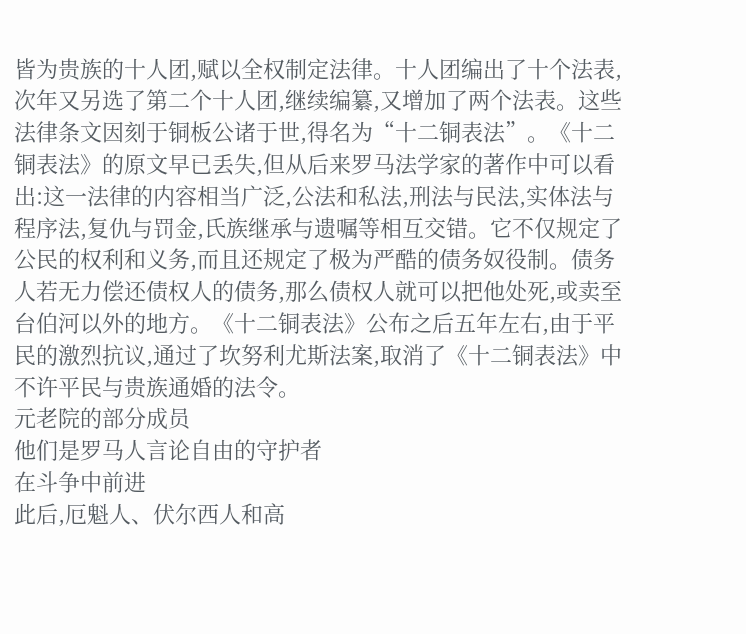皆为贵族的十人团,赋以全权制定法律。十人团编出了十个法表,次年又另选了第二个十人团,继续编纂,又增加了两个法表。这些法律条文因刻于铜板公诸于世,得名为“十二铜表法”。《十二铜表法》的原文早已丢失,但从后来罗马法学家的著作中可以看出:这一法律的内容相当广泛,公法和私法,刑法与民法,实体法与程序法,复仇与罚金,氏族继承与遗嘱等相互交错。它不仅规定了公民的权利和义务,而且还规定了极为严酷的债务奴役制。债务人若无力偿还债权人的债务,那么债权人就可以把他处死,或卖至台伯河以外的地方。《十二铜表法》公布之后五年左右,由于平民的激烈抗议,通过了坎努利尤斯法案,取消了《十二铜表法》中不许平民与贵族通婚的法令。
元老院的部分成员
他们是罗马人言论自由的守护者
在斗争中前进
此后,厄魁人、伏尔西人和高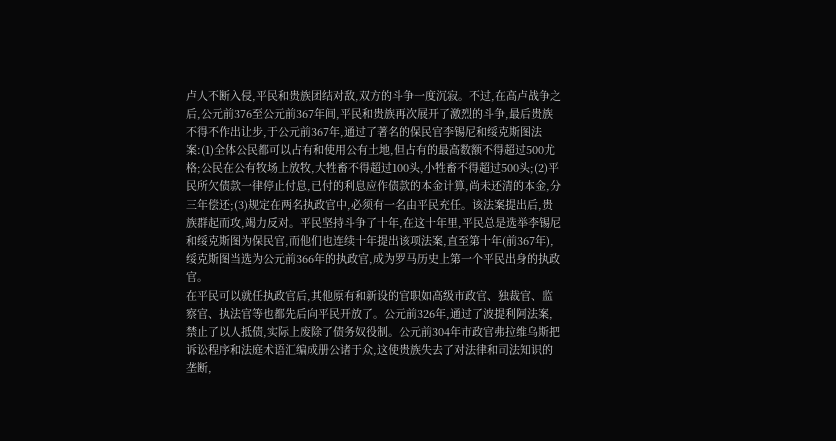卢人不断入侵,平民和贵族团结对敌,双方的斗争一度沉寂。不过,在高卢战争之后,公元前376至公元前367年间,平民和贵族再次展开了激烈的斗争,最后贵族不得不作出让步,于公元前367年,通过了著名的保民官李锡尼和绥克斯图法案:(1)全体公民都可以占有和使用公有土地,但占有的最高数额不得超过500尤格;公民在公有牧场上放牧,大牲畜不得超过100头,小牲畜不得超过500头;(2)平民所欠债款一律停止付息,已付的利息应作债款的本金计算,尚未还清的本金,分三年偿还;(3)规定在两名执政官中,必须有一名由平民充任。该法案提出后,贵族群起而攻,竭力反对。平民坚持斗争了十年,在这十年里,平民总是选举李锡尼和绥克斯图为保民官,而他们也连续十年提出该项法案,直至第十年(前367年),绥克斯图当选为公元前366年的执政官,成为罗马历史上第一个平民出身的执政官。
在平民可以就任执政官后,其他原有和新设的官职如高级市政官、独裁官、监察官、执法官等也都先后向平民开放了。公元前326年,通过了波提利阿法案,禁止了以人抵债,实际上废除了债务奴役制。公元前304年市政官弗拉维乌斯把诉讼程序和法庭术语汇编成册公诸于众,这使贵族失去了对法律和司法知识的垄断,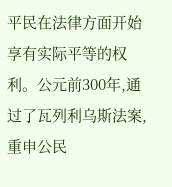平民在法律方面开始享有实际平等的权利。公元前300年,通过了瓦列利乌斯法案,重申公民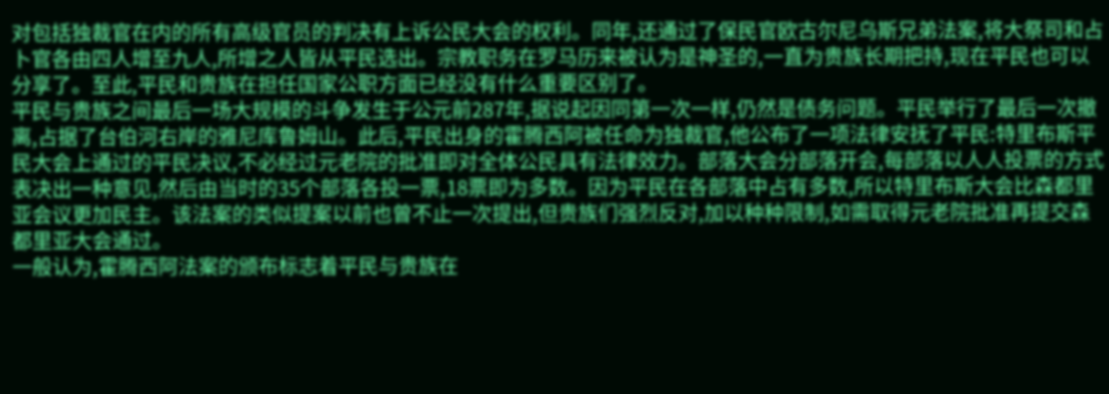对包括独裁官在内的所有高级官员的判决有上诉公民大会的权利。同年,还通过了保民官欧古尔尼乌斯兄弟法案,将大祭司和占卜官各由四人增至九人,所增之人皆从平民选出。宗教职务在罗马历来被认为是神圣的,一直为贵族长期把持,现在平民也可以分享了。至此,平民和贵族在担任国家公职方面已经没有什么重要区别了。
平民与贵族之间最后一场大规模的斗争发生于公元前287年,据说起因同第一次一样,仍然是债务问题。平民举行了最后一次撤离,占据了台伯河右岸的雅尼库鲁姆山。此后,平民出身的霍腾西阿被任命为独裁官,他公布了一项法律安抚了平民:特里布斯平民大会上通过的平民决议,不必经过元老院的批准即对全体公民具有法律效力。部落大会分部落开会,每部落以人人投票的方式表决出一种意见,然后由当时的35个部落各投一票,18票即为多数。因为平民在各部落中占有多数,所以特里布斯大会比森都里亚会议更加民主。该法案的类似提案以前也曾不止一次提出,但贵族们强烈反对,加以种种限制,如需取得元老院批准再提交森都里亚大会通过。
一般认为,霍腾西阿法案的颁布标志着平民与贵族在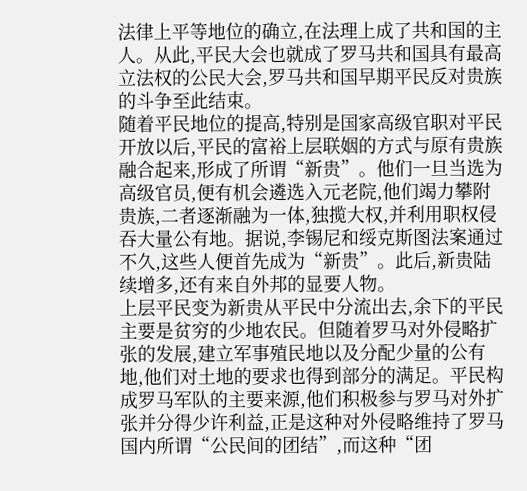法律上平等地位的确立,在法理上成了共和国的主人。从此,平民大会也就成了罗马共和国具有最高立法权的公民大会,罗马共和国早期平民反对贵族的斗争至此结束。
随着平民地位的提高,特别是国家高级官职对平民开放以后,平民的富裕上层联姻的方式与原有贵族融合起来,形成了所谓“新贵”。他们一旦当选为高级官员,便有机会遴选入元老院,他们竭力攀附贵族,二者逐渐融为一体,独揽大权,并利用职权侵吞大量公有地。据说,李锡尼和绥克斯图法案通过不久,这些人便首先成为“新贵”。此后,新贵陆续增多,还有来自外邦的显要人物。
上层平民变为新贵从平民中分流出去,余下的平民主要是贫穷的少地农民。但随着罗马对外侵略扩张的发展,建立军事殖民地以及分配少量的公有地,他们对土地的要求也得到部分的满足。平民构成罗马军队的主要来源,他们积极参与罗马对外扩张并分得少许利益,正是这种对外侵略维持了罗马国内所谓“公民间的团结”,而这种“团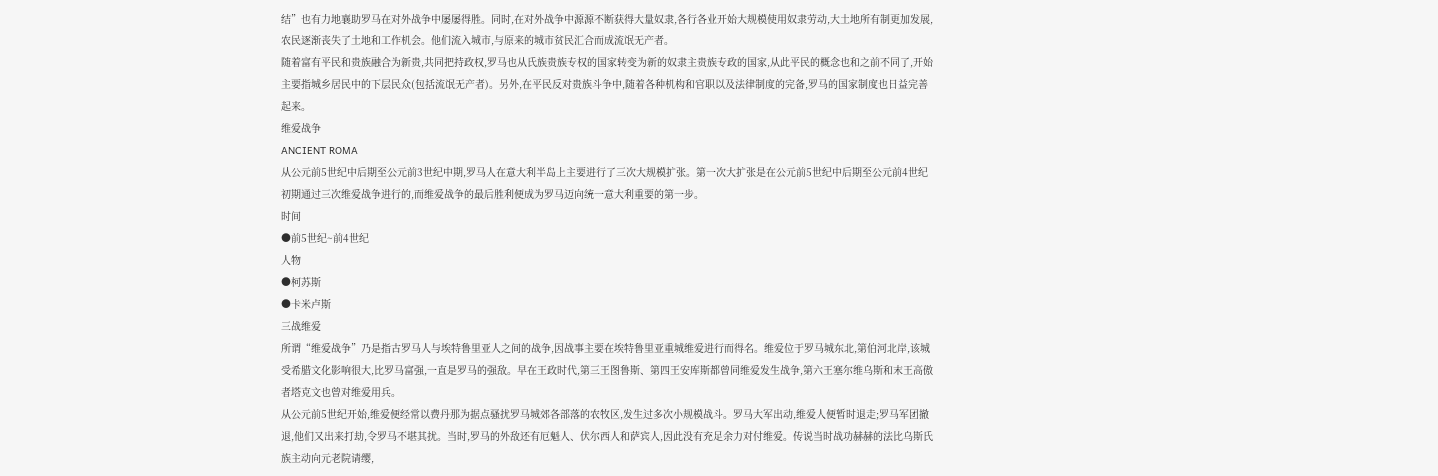结”也有力地襄助罗马在对外战争中屡屡得胜。同时,在对外战争中源源不断获得大量奴隶,各行各业开始大规模使用奴隶劳动,大土地所有制更加发展,农民逐渐丧失了土地和工作机会。他们流入城市,与原来的城市贫民汇合而成流氓无产者。
随着富有平民和贵族融合为新贵,共同把持政权,罗马也从氏族贵族专权的国家转变为新的奴隶主贵族专政的国家,从此平民的概念也和之前不同了,开始主要指城乡居民中的下层民众(包括流氓无产者)。另外,在平民反对贵族斗争中,随着各种机构和官职以及法律制度的完备,罗马的国家制度也日益完善起来。
维爱战争
ANCIENT ROMA
从公元前5世纪中后期至公元前3世纪中期,罗马人在意大利半岛上主要进行了三次大规模扩张。第一次大扩张是在公元前5世纪中后期至公元前4世纪初期通过三次维爱战争进行的,而维爱战争的最后胜利便成为罗马迈向统一意大利重要的第一步。
时间
●前5世纪~前4世纪
人物
●柯苏斯
●卡米卢斯
三战维爱
所谓“维爱战争”乃是指古罗马人与埃特鲁里亚人之间的战争,因战事主要在埃特鲁里亚重城维爱进行而得名。维爱位于罗马城东北,第伯河北岸,该城受希腊文化影响很大,比罗马富强,一直是罗马的强敌。早在王政时代,第三王图鲁斯、第四王安库斯都曾同维爱发生战争,第六王塞尔维乌斯和末王高傲者塔克文也曾对维爱用兵。
从公元前5世纪开始,维爱便经常以费丹那为据点骚扰罗马城郊各部落的农牧区,发生过多次小规模战斗。罗马大军出动,维爱人便暂时退走;罗马军团撤退,他们又出来打劫,令罗马不堪其扰。当时,罗马的外敌还有厄魁人、伏尔西人和萨宾人,因此没有充足余力对付维爱。传说当时战功赫赫的法比乌斯氏族主动向元老院请缨,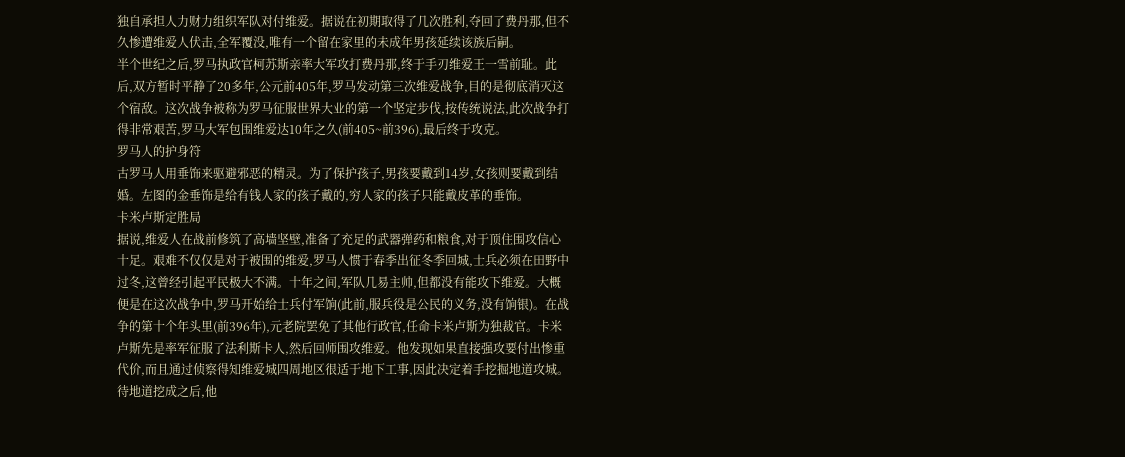独自承担人力财力组织军队对付维爱。据说在初期取得了几次胜利,夺回了费丹那,但不久惨遭维爱人伏击,全军覆没,唯有一个留在家里的未成年男孩延续该族后嗣。
半个世纪之后,罗马执政官柯苏斯亲率大军攻打费丹那,终于手刃维爱王一雪前耻。此后,双方暂时平静了20多年,公元前405年,罗马发动第三次维爱战争,目的是彻底消灭这个宿敌。这次战争被称为罗马征服世界大业的第一个坚定步伐,按传统说法,此次战争打得非常艰苦,罗马大军包围维爱达10年之久(前405~前396),最后终于攻克。
罗马人的护身符
古罗马人用垂饰来驱避邪恶的精灵。为了保护孩子,男孩要戴到14岁,女孩则要戴到结婚。左图的金垂饰是给有钱人家的孩子戴的,穷人家的孩子只能戴皮革的垂饰。
卡米卢斯定胜局
据说,维爱人在战前修筑了高墙坚壁,准备了充足的武器弹药和粮食,对于顶住围攻信心十足。艰难不仅仅是对于被围的维爱,罗马人惯于春季出征冬季回城,士兵必须在田野中过冬,这曾经引起平民极大不满。十年之间,军队几易主帅,但都没有能攻下维爱。大概便是在这次战争中,罗马开始给士兵付军饷(此前,服兵役是公民的义务,没有饷银)。在战争的第十个年头里(前396年),元老院罢免了其他行政官,任命卡米卢斯为独裁官。卡米卢斯先是率军征服了法利斯卡人,然后回师围攻维爱。他发现如果直接强攻要付出惨重代价,而且通过侦察得知维爱城四周地区很适于地下工事,因此决定着手挖掘地道攻城。待地道挖成之后,他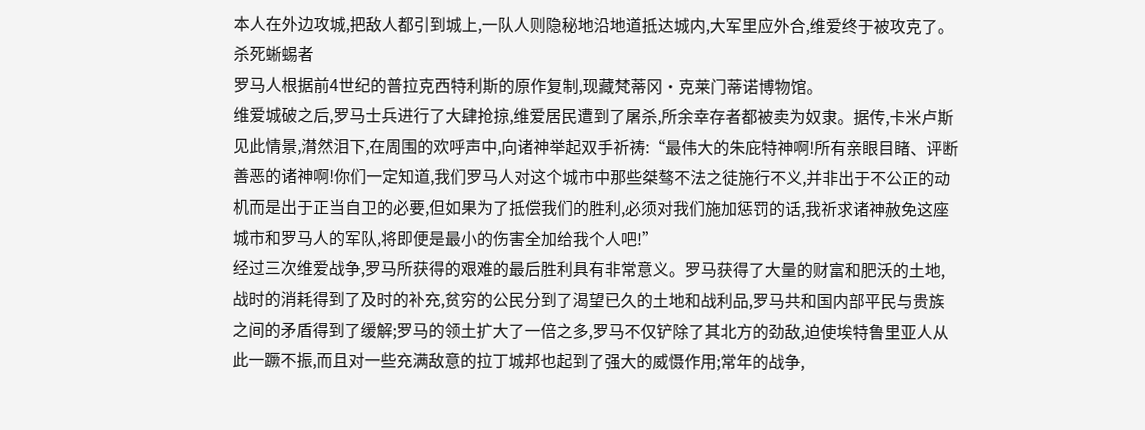本人在外边攻城,把敌人都引到城上,一队人则隐秘地沿地道抵达城内,大军里应外合,维爱终于被攻克了。
杀死蜥蜴者
罗马人根据前4世纪的普拉克西特利斯的原作复制,现藏梵蒂冈·克莱门蒂诺博物馆。
维爱城破之后,罗马士兵进行了大肆抢掠,维爱居民遭到了屠杀,所余幸存者都被卖为奴隶。据传,卡米卢斯见此情景,潸然泪下,在周围的欢呼声中,向诸神举起双手祈祷:“最伟大的朱庇特神啊!所有亲眼目睹、评断善恶的诸神啊!你们一定知道,我们罗马人对这个城市中那些桀骜不法之徒施行不义,并非出于不公正的动机而是出于正当自卫的必要,但如果为了抵偿我们的胜利,必须对我们施加惩罚的话,我祈求诸神赦免这座城市和罗马人的军队,将即便是最小的伤害全加给我个人吧!”
经过三次维爱战争,罗马所获得的艰难的最后胜利具有非常意义。罗马获得了大量的财富和肥沃的土地,战时的消耗得到了及时的补充,贫穷的公民分到了渴望已久的土地和战利品,罗马共和国内部平民与贵族之间的矛盾得到了缓解;罗马的领土扩大了一倍之多,罗马不仅铲除了其北方的劲敌,迫使埃特鲁里亚人从此一蹶不振,而且对一些充满敌意的拉丁城邦也起到了强大的威慑作用;常年的战争,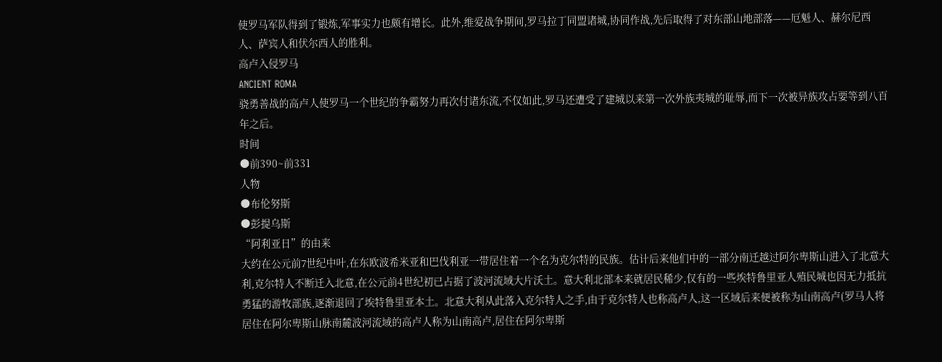使罗马军队得到了锻炼,军事实力也颇有增长。此外,维爱战争期间,罗马拉丁同盟诸城,协同作战,先后取得了对东部山地部落——厄魁人、赫尔尼西人、萨宾人和伏尔西人的胜利。
高卢入侵罗马
ANCIENT ROMA
骁勇善战的高卢人使罗马一个世纪的争霸努力再次付诸东流,不仅如此,罗马还遭受了建城以来第一次外族夷城的耻辱,而下一次被异族攻占要等到八百年之后。
时间
●前390~前331
人物
●布伦努斯
●彭提乌斯
“阿利亚日”的由来
大约在公元前7世纪中叶,在东欧波希米亚和巴伐利亚一带居住着一个名为克尔特的民族。估计后来他们中的一部分南迁越过阿尔卑斯山进入了北意大利,克尔特人不断迁入北意,在公元前4世纪初已占据了波河流域大片沃土。意大利北部本来就居民稀少,仅有的一些埃特鲁里亚人殖民城也因无力抵抗勇猛的游牧部族,逐渐退回了埃特鲁里亚本土。北意大利从此落入克尔特人之手,由于克尔特人也称高卢人,这一区域后来便被称为山南高卢(罗马人将居住在阿尔卑斯山脉南麓波河流域的高卢人称为山南高卢,居住在阿尔卑斯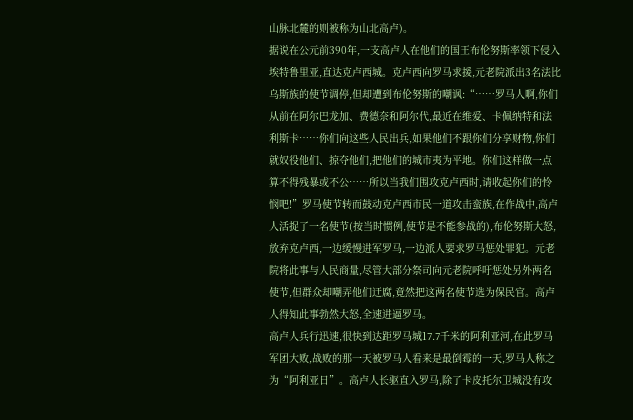山脉北麓的则被称为山北高卢)。
据说在公元前390年,一支高卢人在他们的国王布伦努斯率领下侵入埃特鲁里亚,直达克卢西城。克卢西向罗马求援,元老院派出3名法比乌斯族的使节调停,但却遭到布伦努斯的嘲讽:“……罗马人啊,你们从前在阿尔巴龙加、费德奈和阿尔代,最近在维爱、卡佩纳特和法利斯卡……你们向这些人民出兵,如果他们不跟你们分享财物,你们就奴役他们、掠夺他们,把他们的城市夷为平地。你们这样做一点算不得残暴或不公……所以当我们围攻克卢西时,请收起你们的怜悯吧!”罗马使节转而鼓动克卢西市民一道攻击蛮族,在作战中,高卢人活捉了一名使节(按当时惯例,使节是不能参战的),布伦努斯大怒,放弃克卢西,一边缓慢进军罗马,一边派人要求罗马惩处罪犯。元老院将此事与人民商量,尽管大部分祭司向元老院呼吁惩处另外两名使节,但群众却嘲弄他们迂腐,竟然把这两名使节选为保民官。高卢人得知此事勃然大怒,全速进逼罗马。
高卢人兵行迅速,很快到达距罗马城17.7千米的阿利亚河,在此罗马军团大败,战败的那一天被罗马人看来是最倒霉的一天,罗马人称之为“阿利亚日”。高卢人长驱直入罗马,除了卡皮托尔卫城没有攻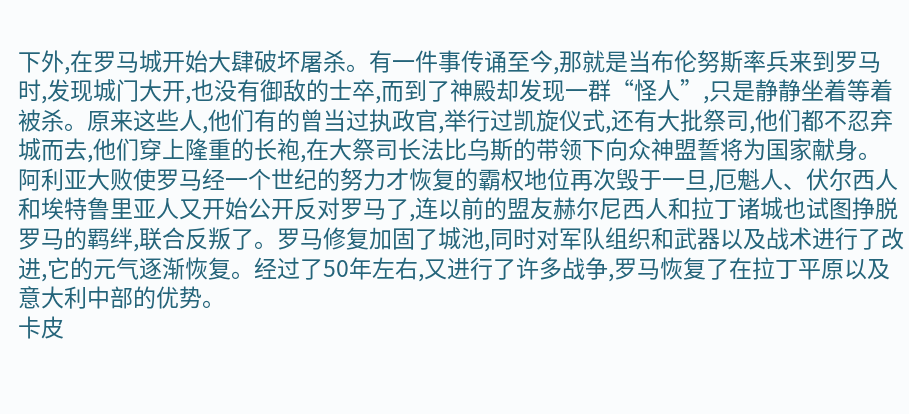下外,在罗马城开始大肆破坏屠杀。有一件事传诵至今,那就是当布伦努斯率兵来到罗马时,发现城门大开,也没有御敌的士卒,而到了神殿却发现一群“怪人”,只是静静坐着等着被杀。原来这些人,他们有的曾当过执政官,举行过凯旋仪式,还有大批祭司,他们都不忍弃城而去,他们穿上隆重的长袍,在大祭司长法比乌斯的带领下向众神盟誓将为国家献身。
阿利亚大败使罗马经一个世纪的努力才恢复的霸权地位再次毁于一旦,厄魁人、伏尔西人和埃特鲁里亚人又开始公开反对罗马了,连以前的盟友赫尔尼西人和拉丁诸城也试图挣脱罗马的羁绊,联合反叛了。罗马修复加固了城池,同时对军队组织和武器以及战术进行了改进,它的元气逐渐恢复。经过了50年左右,又进行了许多战争,罗马恢复了在拉丁平原以及意大利中部的优势。
卡皮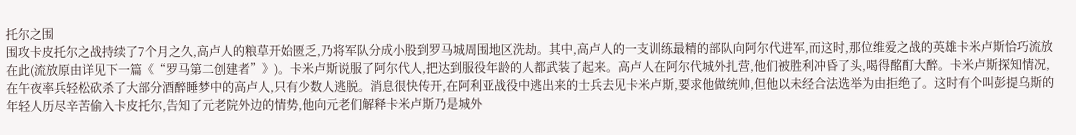托尔之围
围攻卡皮托尔之战持续了7个月之久,高卢人的粮草开始匮乏,乃将军队分成小股到罗马城周围地区洗劫。其中,高卢人的一支训练最精的部队向阿尔代进军,而这时,那位维爱之战的英雄卡米卢斯恰巧流放在此(流放原由详见下一篇《“罗马第二创建者”》)。卡米卢斯说服了阿尔代人,把达到服役年龄的人都武装了起来。高卢人在阿尔代城外扎营,他们被胜利冲昏了头,喝得酩酊大醉。卡米卢斯探知情况,在午夜率兵轻松砍杀了大部分酒醉睡梦中的高卢人,只有少数人逃脱。消息很快传开,在阿利亚战役中逃出来的士兵去见卡米卢斯,要求他做统帅,但他以未经合法选举为由拒绝了。这时有个叫彭提乌斯的年轻人历尽辛苦偷入卡皮托尔,告知了元老院外边的情势,他向元老们解释卡米卢斯乃是城外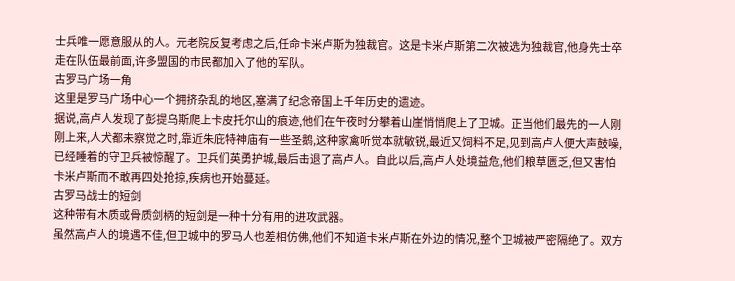士兵唯一愿意服从的人。元老院反复考虑之后,任命卡米卢斯为独裁官。这是卡米卢斯第二次被选为独裁官,他身先士卒走在队伍最前面,许多盟国的市民都加入了他的军队。
古罗马广场一角
这里是罗马广场中心一个拥挤杂乱的地区,塞满了纪念帝国上千年历史的遗迹。
据说,高卢人发现了彭提乌斯爬上卡皮托尔山的痕迹,他们在午夜时分攀着山崖悄悄爬上了卫城。正当他们最先的一人刚刚上来,人犬都未察觉之时,靠近朱庇特神庙有一些圣鹅,这种家禽听觉本就敏锐,最近又饲料不足,见到高卢人便大声鼓噪,已经睡着的守卫兵被惊醒了。卫兵们英勇护城,最后击退了高卢人。自此以后,高卢人处境益危,他们粮草匮乏,但又害怕卡米卢斯而不敢再四处抢掠,疾病也开始蔓延。
古罗马战士的短剑
这种带有木质或骨质剑柄的短剑是一种十分有用的进攻武器。
虽然高卢人的境遇不佳,但卫城中的罗马人也差相仿佛,他们不知道卡米卢斯在外边的情况,整个卫城被严密隔绝了。双方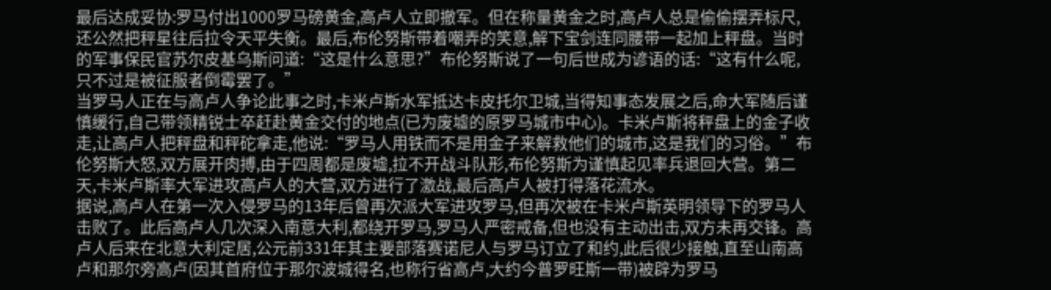最后达成妥协:罗马付出1000罗马磅黄金,高卢人立即撤军。但在称量黄金之时,高卢人总是偷偷摆弄标尺,还公然把秤星往后拉令天平失衡。最后,布伦努斯带着嘲弄的笑意,解下宝剑连同腰带一起加上秤盘。当时的军事保民官苏尔皮基乌斯问道:“这是什么意思?”布伦努斯说了一句后世成为谚语的话:“这有什么呢,只不过是被征服者倒霉罢了。”
当罗马人正在与高卢人争论此事之时,卡米卢斯水军抵达卡皮托尔卫城,当得知事态发展之后,命大军随后谨慎缓行,自己带领精锐士卒赶赴黄金交付的地点(已为废墟的原罗马城市中心)。卡米卢斯将秤盘上的金子收走,让高卢人把秤盘和秤砣拿走,他说:“罗马人用铁而不是用金子来解救他们的城市,这是我们的习俗。”布伦努斯大怒,双方展开肉搏,由于四周都是废墟,拉不开战斗队形,布伦努斯为谨慎起见率兵退回大营。第二天,卡米卢斯率大军进攻高卢人的大营,双方进行了激战,最后高卢人被打得落花流水。
据说,高卢人在第一次入侵罗马的13年后曾再次派大军进攻罗马,但再次被在卡米卢斯英明领导下的罗马人击败了。此后高卢人几次深入南意大利,都绕开罗马,罗马人严密戒备,但也没有主动出击,双方未再交锋。高卢人后来在北意大利定居,公元前331年其主要部落赛诺尼人与罗马订立了和约,此后很少接触,直至山南高卢和那尔旁高卢(因其首府位于那尔波城得名,也称行省高卢,大约今普罗旺斯一带)被辟为罗马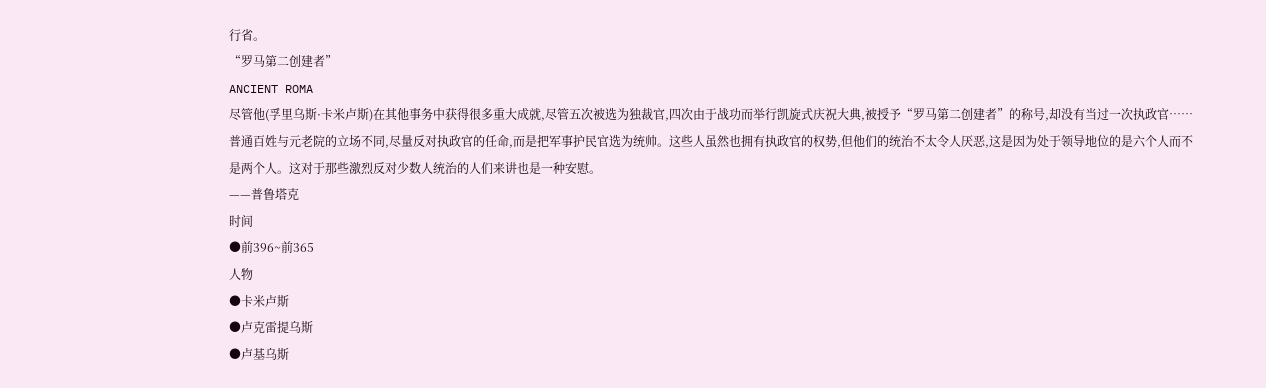行省。
“罗马第二创建者”
ANCIENT ROMA
尽管他(孚里乌斯·卡米卢斯)在其他事务中获得很多重大成就,尽管五次被选为独裁官,四次由于战功而举行凯旋式庆祝大典,被授予“罗马第二创建者”的称号,却没有当过一次执政官……普通百姓与元老院的立场不同,尽量反对执政官的任命,而是把军事护民官选为统帅。这些人虽然也拥有执政官的权势,但他们的统治不太令人厌恶,这是因为处于领导地位的是六个人而不是两个人。这对于那些激烈反对少数人统治的人们来讲也是一种安慰。
——普鲁塔克
时间
●前396~前365
人物
●卡米卢斯
●卢克雷提乌斯
●卢基乌斯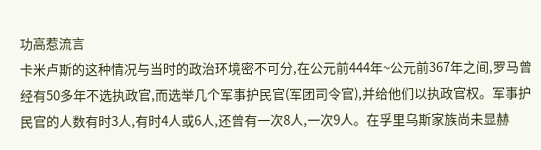功高惹流言
卡米卢斯的这种情况与当时的政治环境密不可分,在公元前444年~公元前367年之间,罗马曾经有50多年不选执政官,而选举几个军事护民官(军团司令官),并给他们以执政官权。军事护民官的人数有时3人,有时4人或6人,还曾有一次8人,一次9人。在孚里乌斯家族尚未显赫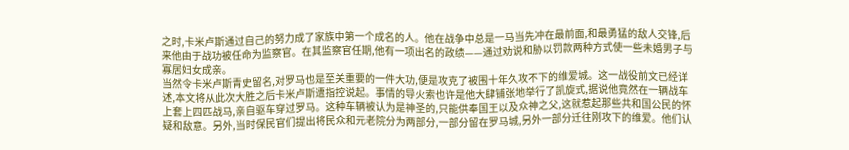之时,卡米卢斯通过自己的努力成了家族中第一个成名的人。他在战争中总是一马当先冲在最前面,和最勇猛的敌人交锋,后来他由于战功被任命为监察官。在其监察官任期,他有一项出名的政绩——通过劝说和胁以罚款两种方式使一些未婚男子与寡居妇女成亲。
当然令卡米卢斯青史留名,对罗马也是至关重要的一件大功,便是攻克了被围十年久攻不下的维爱城。这一战役前文已经详述,本文将从此次大胜之后卡米卢斯遭指控说起。事情的导火索也许是他大肆铺张地举行了凯旋式,据说他竟然在一辆战车上套上四匹战马,亲自驱车穿过罗马。这种车辆被认为是神圣的,只能供奉国王以及众神之父,这就惹起那些共和国公民的怀疑和敌意。另外,当时保民官们提出将民众和元老院分为两部分,一部分留在罗马城,另外一部分迁往刚攻下的维爱。他们认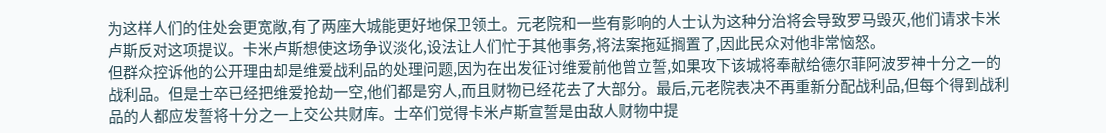为这样人们的住处会更宽敞,有了两座大城能更好地保卫领土。元老院和一些有影响的人士认为这种分治将会导致罗马毁灭,他们请求卡米卢斯反对这项提议。卡米卢斯想使这场争议淡化,设法让人们忙于其他事务,将法案拖延搁置了,因此民众对他非常恼怒。
但群众控诉他的公开理由却是维爱战利品的处理问题,因为在出发征讨维爱前他曾立誓,如果攻下该城将奉献给德尔菲阿波罗神十分之一的战利品。但是士卒已经把维爱抢劫一空,他们都是穷人,而且财物已经花去了大部分。最后,元老院表决不再重新分配战利品,但每个得到战利品的人都应发誓将十分之一上交公共财库。士卒们觉得卡米卢斯宣誓是由敌人财物中提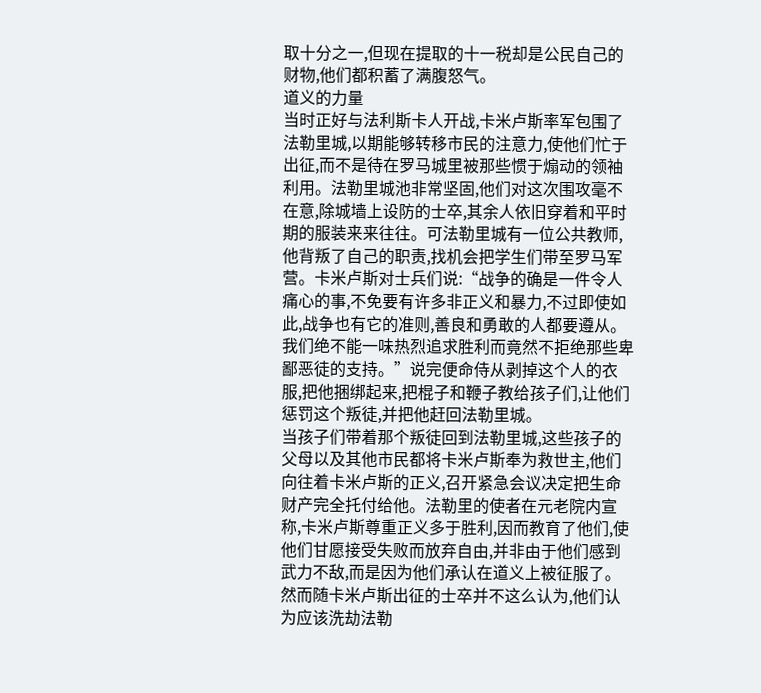取十分之一,但现在提取的十一税却是公民自己的财物,他们都积蓄了满腹怒气。
道义的力量
当时正好与法利斯卡人开战,卡米卢斯率军包围了法勒里城,以期能够转移市民的注意力,使他们忙于出征,而不是待在罗马城里被那些惯于煽动的领袖利用。法勒里城池非常坚固,他们对这次围攻毫不在意,除城墙上设防的士卒,其余人依旧穿着和平时期的服装来来往往。可法勒里城有一位公共教师,他背叛了自己的职责,找机会把学生们带至罗马军营。卡米卢斯对士兵们说:“战争的确是一件令人痛心的事,不免要有许多非正义和暴力,不过即使如此,战争也有它的准则,善良和勇敢的人都要遵从。我们绝不能一味热烈追求胜利而竟然不拒绝那些卑鄙恶徒的支持。”说完便命侍从剥掉这个人的衣服,把他捆绑起来,把棍子和鞭子教给孩子们,让他们惩罚这个叛徒,并把他赶回法勒里城。
当孩子们带着那个叛徒回到法勒里城,这些孩子的父母以及其他市民都将卡米卢斯奉为救世主,他们向往着卡米卢斯的正义,召开紧急会议决定把生命财产完全托付给他。法勒里的使者在元老院内宣称,卡米卢斯尊重正义多于胜利,因而教育了他们,使他们甘愿接受失败而放弃自由,并非由于他们感到武力不敌,而是因为他们承认在道义上被征服了。然而随卡米卢斯出征的士卒并不这么认为,他们认为应该洗劫法勒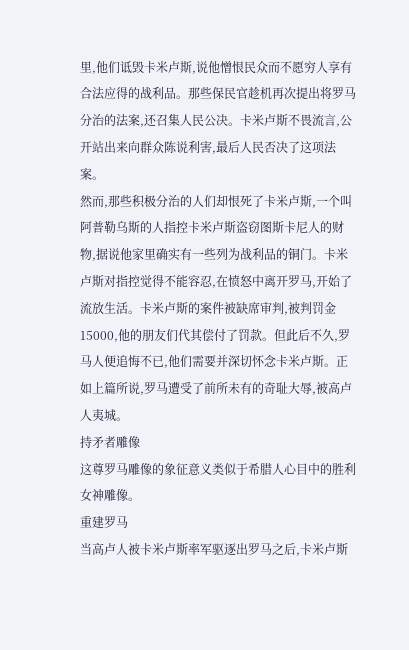里,他们诋毁卡米卢斯,说他憎恨民众而不愿穷人享有合法应得的战利品。那些保民官趁机再次提出将罗马分治的法案,还召集人民公决。卡米卢斯不畏流言,公开站出来向群众陈说利害,最后人民否决了这项法案。
然而,那些积极分治的人们却恨死了卡米卢斯,一个叫阿普勒乌斯的人指控卡米卢斯盗窃图斯卡尼人的财物,据说他家里确实有一些列为战利品的铜门。卡米卢斯对指控觉得不能容忍,在愤怒中离开罗马,开始了流放生活。卡米卢斯的案件被缺席审判,被判罚金15000,他的朋友们代其偿付了罚款。但此后不久,罗马人便追悔不已,他们需要并深切怀念卡米卢斯。正如上篇所说,罗马遭受了前所未有的奇耻大辱,被高卢人夷城。
持矛者雕像
这尊罗马雕像的象征意义类似于希腊人心目中的胜利女神雕像。
重建罗马
当高卢人被卡米卢斯率军驱逐出罗马之后,卡米卢斯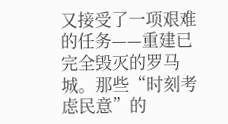又接受了一项艰难的任务——重建已完全毁灭的罗马城。那些“时刻考虑民意”的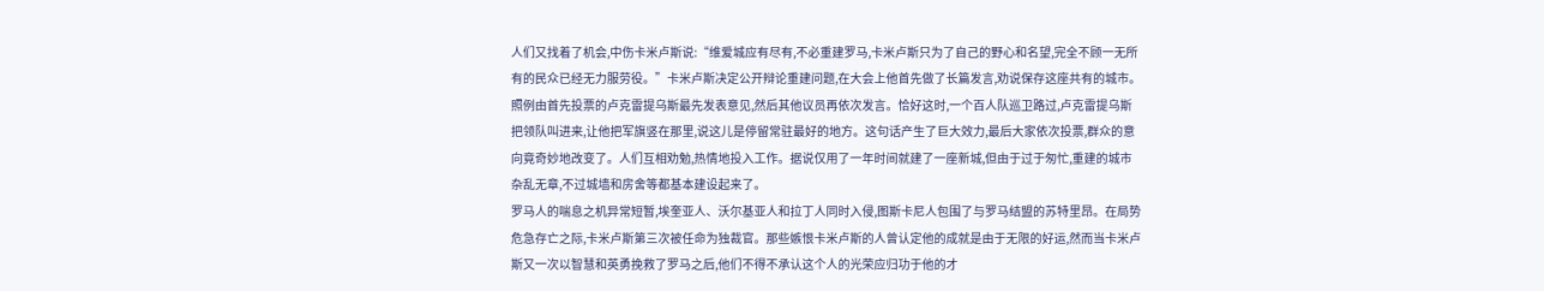人们又找着了机会,中伤卡米卢斯说:“维爱城应有尽有,不必重建罗马,卡米卢斯只为了自己的野心和名望,完全不顾一无所有的民众已经无力服劳役。”卡米卢斯决定公开辩论重建问题,在大会上他首先做了长篇发言,劝说保存这座共有的城市。照例由首先投票的卢克雷提乌斯最先发表意见,然后其他议员再依次发言。恰好这时,一个百人队巡卫路过,卢克雷提乌斯把领队叫进来,让他把军旗竖在那里,说这儿是停留常驻最好的地方。这句话产生了巨大效力,最后大家依次投票,群众的意向竟奇妙地改变了。人们互相劝勉,热情地投入工作。据说仅用了一年时间就建了一座新城,但由于过于匆忙,重建的城市杂乱无章,不过城墙和房舍等都基本建设起来了。
罗马人的喘息之机异常短暂,埃奎亚人、沃尔基亚人和拉丁人同时入侵,图斯卡尼人包围了与罗马结盟的苏特里昂。在局势危急存亡之际,卡米卢斯第三次被任命为独裁官。那些嫉恨卡米卢斯的人曾认定他的成就是由于无限的好运,然而当卡米卢斯又一次以智慧和英勇挽救了罗马之后,他们不得不承认这个人的光荣应归功于他的才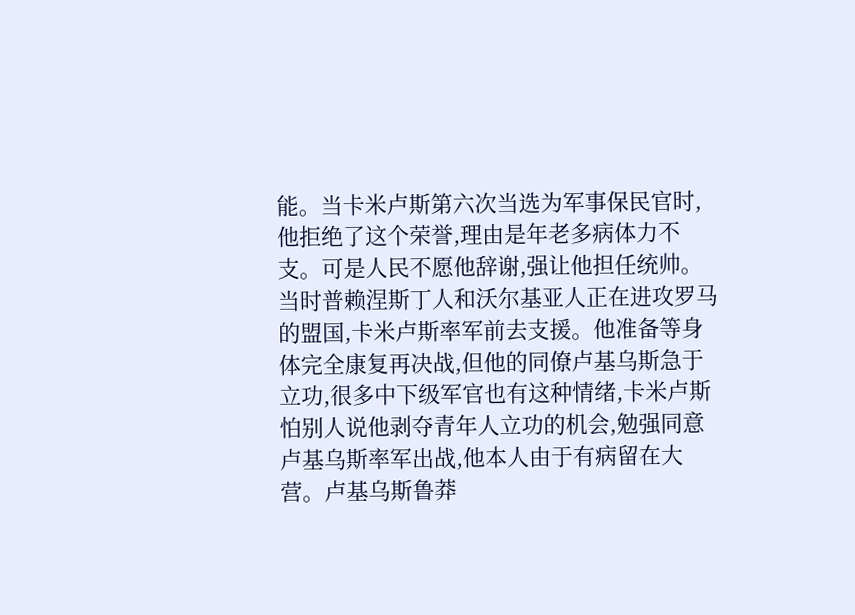能。当卡米卢斯第六次当选为军事保民官时,他拒绝了这个荣誉,理由是年老多病体力不支。可是人民不愿他辞谢,强让他担任统帅。当时普赖涅斯丁人和沃尔基亚人正在进攻罗马的盟国,卡米卢斯率军前去支援。他准备等身体完全康复再决战,但他的同僚卢基乌斯急于立功,很多中下级军官也有这种情绪,卡米卢斯怕别人说他剥夺青年人立功的机会,勉强同意卢基乌斯率军出战,他本人由于有病留在大营。卢基乌斯鲁莽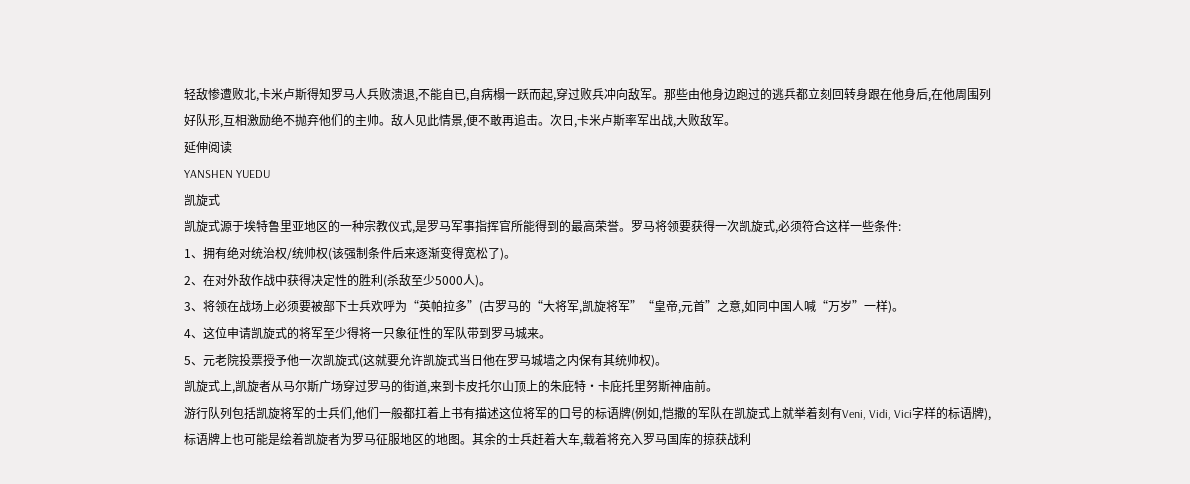轻敌惨遭败北,卡米卢斯得知罗马人兵败溃退,不能自已,自病榻一跃而起,穿过败兵冲向敌军。那些由他身边跑过的逃兵都立刻回转身跟在他身后,在他周围列好队形,互相激励绝不抛弃他们的主帅。敌人见此情景,便不敢再追击。次日,卡米卢斯率军出战,大败敌军。
延伸阅读
YANSHEN YUEDU
凯旋式
凯旋式源于埃特鲁里亚地区的一种宗教仪式,是罗马军事指挥官所能得到的最高荣誉。罗马将领要获得一次凯旋式,必须符合这样一些条件:
1、拥有绝对统治权/统帅权(该强制条件后来逐渐变得宽松了)。
2、在对外敌作战中获得决定性的胜利(杀敌至少5000人)。
3、将领在战场上必须要被部下士兵欢呼为“英帕拉多”(古罗马的“大将军,凯旋将军”“皇帝,元首”之意,如同中国人喊“万岁”一样)。
4、这位申请凯旋式的将军至少得将一只象征性的军队带到罗马城来。
5、元老院投票授予他一次凯旋式(这就要允许凯旋式当日他在罗马城墙之内保有其统帅权)。
凯旋式上,凯旋者从马尔斯广场穿过罗马的街道,来到卡皮托尔山顶上的朱庇特·卡庇托里努斯神庙前。
游行队列包括凯旋将军的士兵们,他们一般都扛着上书有描述这位将军的口号的标语牌(例如,恺撒的军队在凯旋式上就举着刻有Veni, Vidi, Vici字样的标语牌),标语牌上也可能是绘着凯旋者为罗马征服地区的地图。其余的士兵赶着大车,载着将充入罗马国库的掠获战利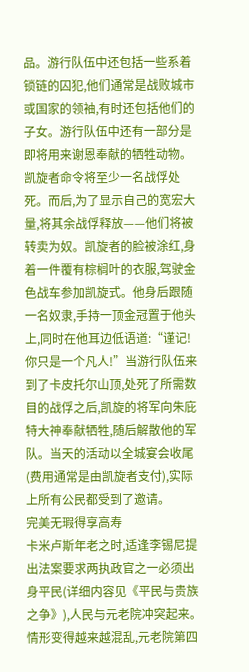品。游行队伍中还包括一些系着锁链的囚犯,他们通常是战败城市或国家的领袖,有时还包括他们的子女。游行队伍中还有一部分是即将用来谢恩奉献的牺牲动物。
凯旋者命令将至少一名战俘处死。而后,为了显示自己的宽宏大量,将其余战俘释放——他们将被转卖为奴。凯旋者的脸被涂红,身着一件覆有棕榈叶的衣服,驾驶金色战车参加凯旋式。他身后跟随一名奴隶,手持一顶金冠置于他头上,同时在他耳边低语道:“谨记!你只是一个凡人!”当游行队伍来到了卡皮托尔山顶,处死了所需数目的战俘之后,凯旋的将军向朱庇特大神奉献牺牲,随后解散他的军队。当天的活动以全城宴会收尾(费用通常是由凯旋者支付),实际上所有公民都受到了邀请。
完美无瑕得享高寿
卡米卢斯年老之时,适逢李锡尼提出法案要求两执政官之一必须出身平民(详细内容见《平民与贵族之争》),人民与元老院冲突起来。情形变得越来越混乱,元老院第四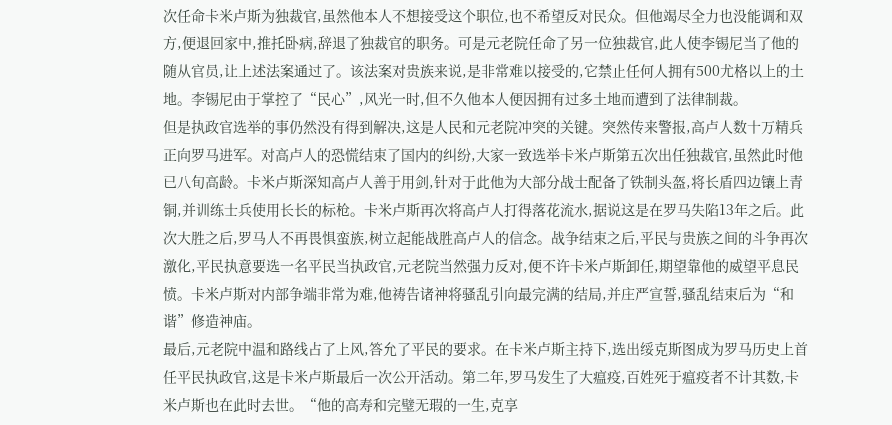次任命卡米卢斯为独裁官,虽然他本人不想接受这个职位,也不希望反对民众。但他竭尽全力也没能调和双方,便退回家中,推托卧病,辞退了独裁官的职务。可是元老院任命了另一位独裁官,此人使李锡尼当了他的随从官员,让上述法案通过了。该法案对贵族来说,是非常难以接受的,它禁止任何人拥有500尤格以上的土地。李锡尼由于掌控了“民心”,风光一时,但不久他本人便因拥有过多土地而遭到了法律制裁。
但是执政官选举的事仍然没有得到解决,这是人民和元老院冲突的关键。突然传来警报,高卢人数十万精兵正向罗马进军。对高卢人的恐慌结束了国内的纠纷,大家一致选举卡米卢斯第五次出任独裁官,虽然此时他已八旬高龄。卡米卢斯深知高卢人善于用剑,针对于此他为大部分战士配备了铁制头盔,将长盾四边镶上青铜,并训练士兵使用长长的标枪。卡米卢斯再次将高卢人打得落花流水,据说这是在罗马失陷13年之后。此次大胜之后,罗马人不再畏惧蛮族,树立起能战胜高卢人的信念。战争结束之后,平民与贵族之间的斗争再次激化,平民执意要选一名平民当执政官,元老院当然强力反对,便不许卡米卢斯卸任,期望靠他的威望平息民愤。卡米卢斯对内部争端非常为难,他祷告诸神将骚乱引向最完满的结局,并庄严宣誓,骚乱结束后为“和谐”修造神庙。
最后,元老院中温和路线占了上风,答允了平民的要求。在卡米卢斯主持下,选出绥克斯图成为罗马历史上首任平民执政官,这是卡米卢斯最后一次公开活动。第二年,罗马发生了大瘟疫,百姓死于瘟疫者不计其数,卡米卢斯也在此时去世。“他的高寿和完璧无瑕的一生,克享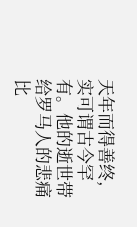天年而得善终,实可谓古今罕有。他的逝世带给罗马人的悲痛比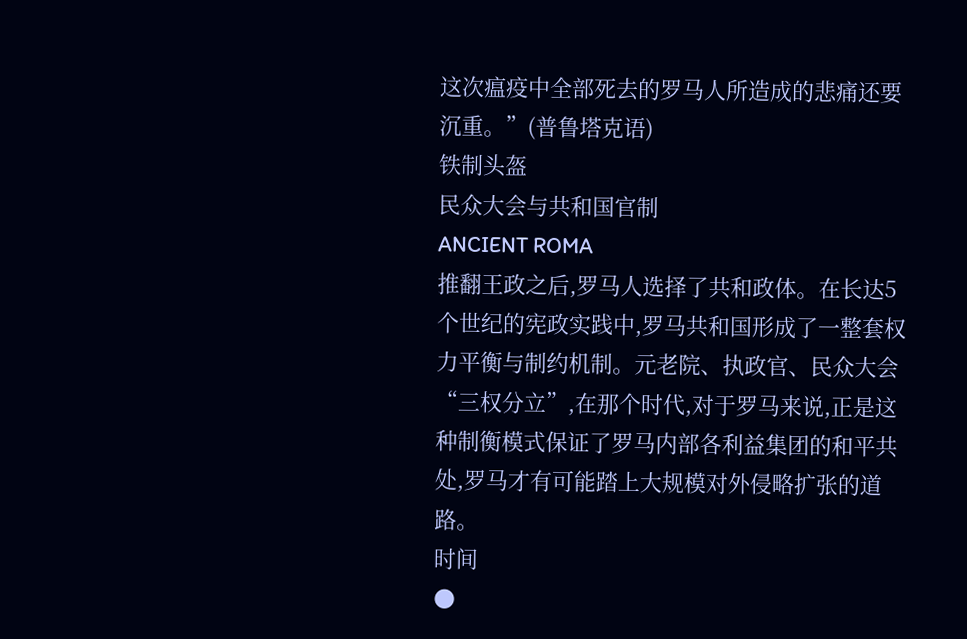这次瘟疫中全部死去的罗马人所造成的悲痛还要沉重。”(普鲁塔克语)
铁制头盔
民众大会与共和国官制
ANCIENT ROMA
推翻王政之后,罗马人选择了共和政体。在长达5个世纪的宪政实践中,罗马共和国形成了一整套权力平衡与制约机制。元老院、执政官、民众大会“三权分立”,在那个时代,对于罗马来说,正是这种制衡模式保证了罗马内部各利益集团的和平共处,罗马才有可能踏上大规模对外侵略扩张的道路。
时间
●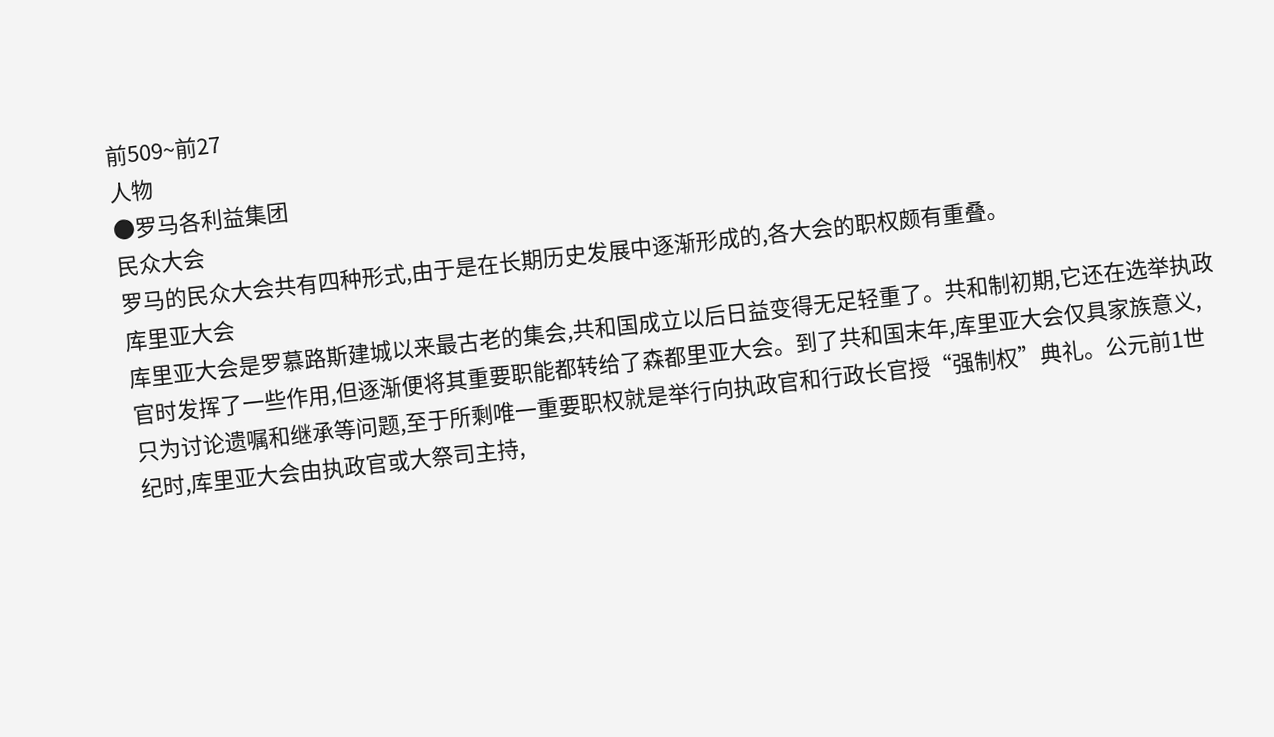前509~前27
人物
●罗马各利益集团
民众大会
罗马的民众大会共有四种形式,由于是在长期历史发展中逐渐形成的,各大会的职权颇有重叠。
库里亚大会
库里亚大会是罗慕路斯建城以来最古老的集会,共和国成立以后日益变得无足轻重了。共和制初期,它还在选举执政官时发挥了一些作用,但逐渐便将其重要职能都转给了森都里亚大会。到了共和国末年,库里亚大会仅具家族意义,只为讨论遗嘱和继承等问题,至于所剩唯一重要职权就是举行向执政官和行政长官授“强制权”典礼。公元前1世纪时,库里亚大会由执政官或大祭司主持,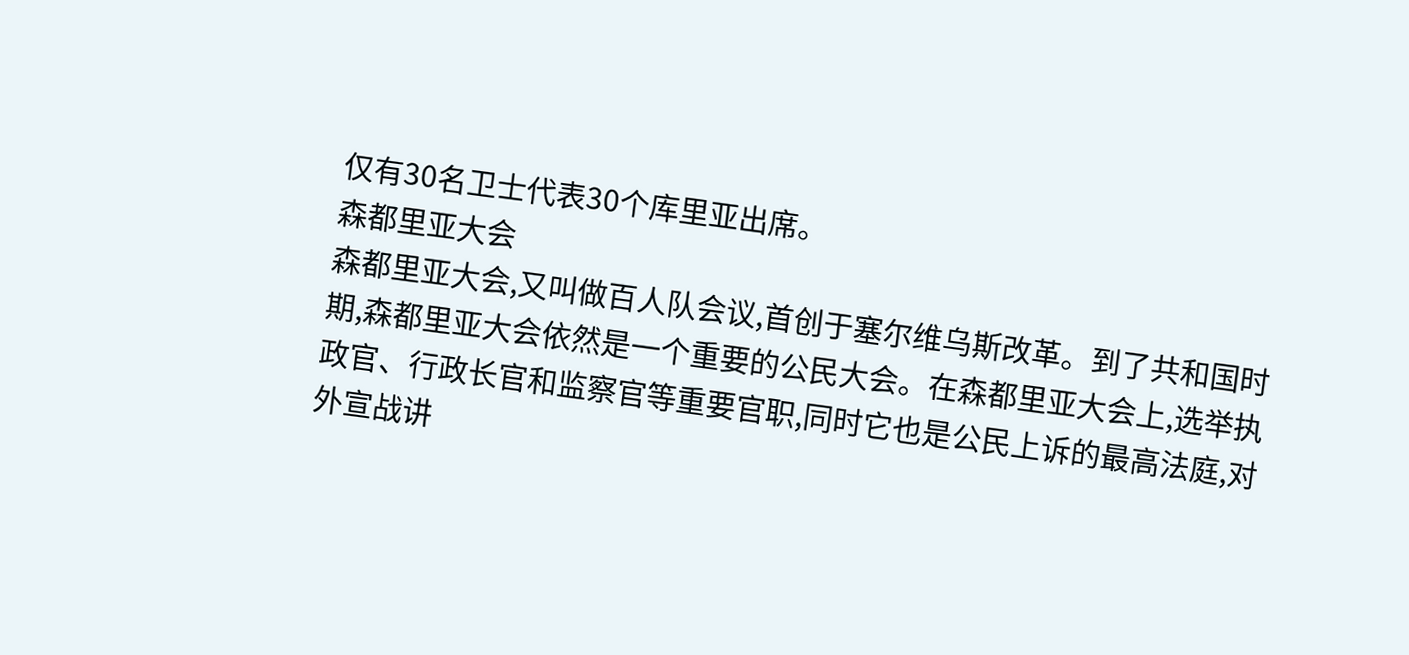仅有30名卫士代表30个库里亚出席。
森都里亚大会
森都里亚大会,又叫做百人队会议,首创于塞尔维乌斯改革。到了共和国时期,森都里亚大会依然是一个重要的公民大会。在森都里亚大会上,选举执政官、行政长官和监察官等重要官职,同时它也是公民上诉的最高法庭,对外宣战讲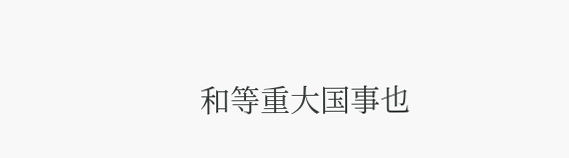和等重大国事也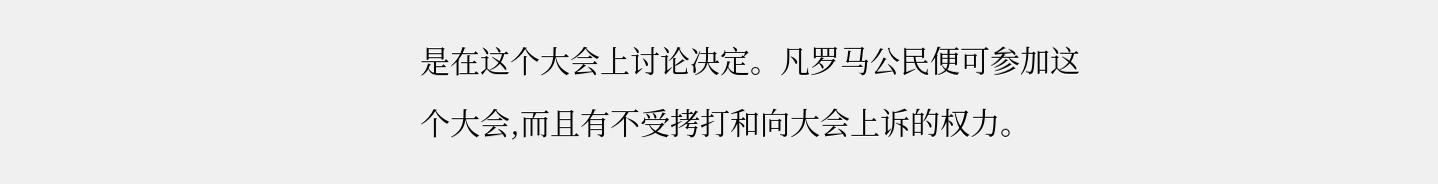是在这个大会上讨论决定。凡罗马公民便可参加这个大会,而且有不受拷打和向大会上诉的权力。